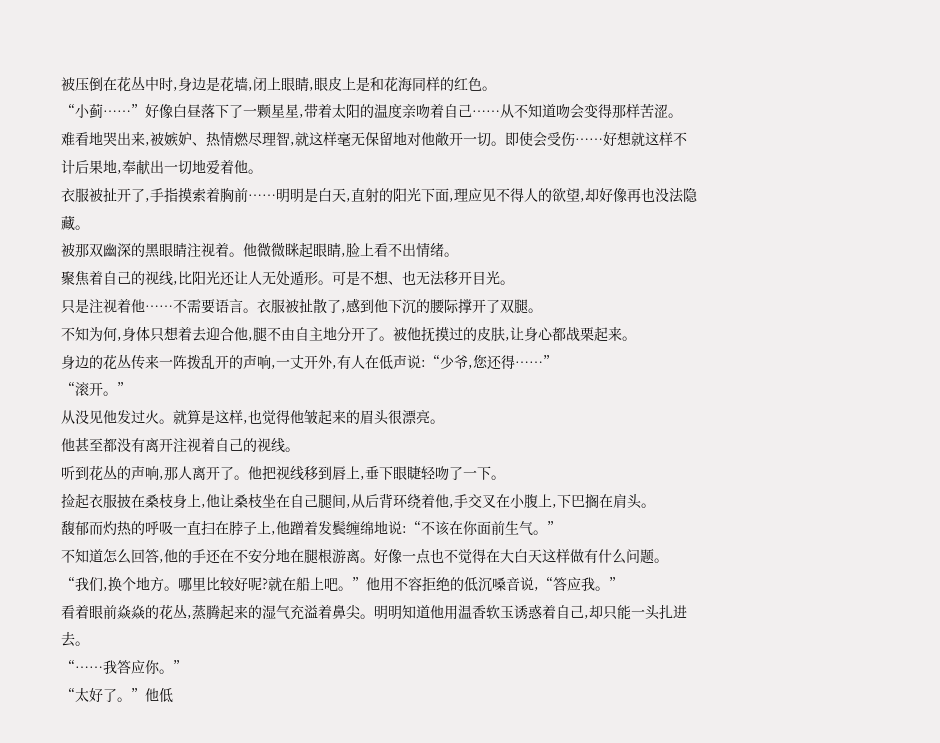被压倒在花丛中时,身边是花墙,闭上眼睛,眼皮上是和花海同样的红色。
“小蓟……”好像白昼落下了一颗星星,带着太阳的温度亲吻着自己……从不知道吻会变得那样苦涩。
难看地哭出来,被嫉妒、热情燃尽理智,就这样毫无保留地对他敞开一切。即使会受伤……好想就这样不计后果地,奉献出一切地爱着他。
衣服被扯开了,手指摸索着胸前……明明是白天,直射的阳光下面,理应见不得人的欲望,却好像再也没法隐藏。
被那双幽深的黑眼睛注视着。他微微眯起眼睛,脸上看不出情绪。
聚焦着自己的视线,比阳光还让人无处遁形。可是不想、也无法移开目光。
只是注视着他……不需要语言。衣服被扯散了,感到他下沉的腰际撑开了双腿。
不知为何,身体只想着去迎合他,腿不由自主地分开了。被他抚摸过的皮肤,让身心都战栗起来。
身边的花丛传来一阵拨乱开的声响,一丈开外,有人在低声说:“少爷,您还得……”
“滚开。”
从没见他发过火。就算是这样,也觉得他皱起来的眉头很漂亮。
他甚至都没有离开注视着自己的视线。
听到花丛的声响,那人离开了。他把视线移到唇上,垂下眼睫轻吻了一下。
捡起衣服披在桑枝身上,他让桑枝坐在自己腿间,从后背环绕着他,手交叉在小腹上,下巴搁在肩头。
馥郁而灼热的呼吸一直扫在脖子上,他蹭着发鬓缠绵地说:“不该在你面前生气。”
不知道怎么回答,他的手还在不安分地在腿根游离。好像一点也不觉得在大白天这样做有什么问题。
“我们,换个地方。哪里比较好呢?就在船上吧。”他用不容拒绝的低沉嗓音说,“答应我。”
看着眼前焱焱的花丛,蒸腾起来的湿气充溢着鼻尖。明明知道他用温香软玉诱惑着自己,却只能一头扎进去。
“……我答应你。”
“太好了。”他低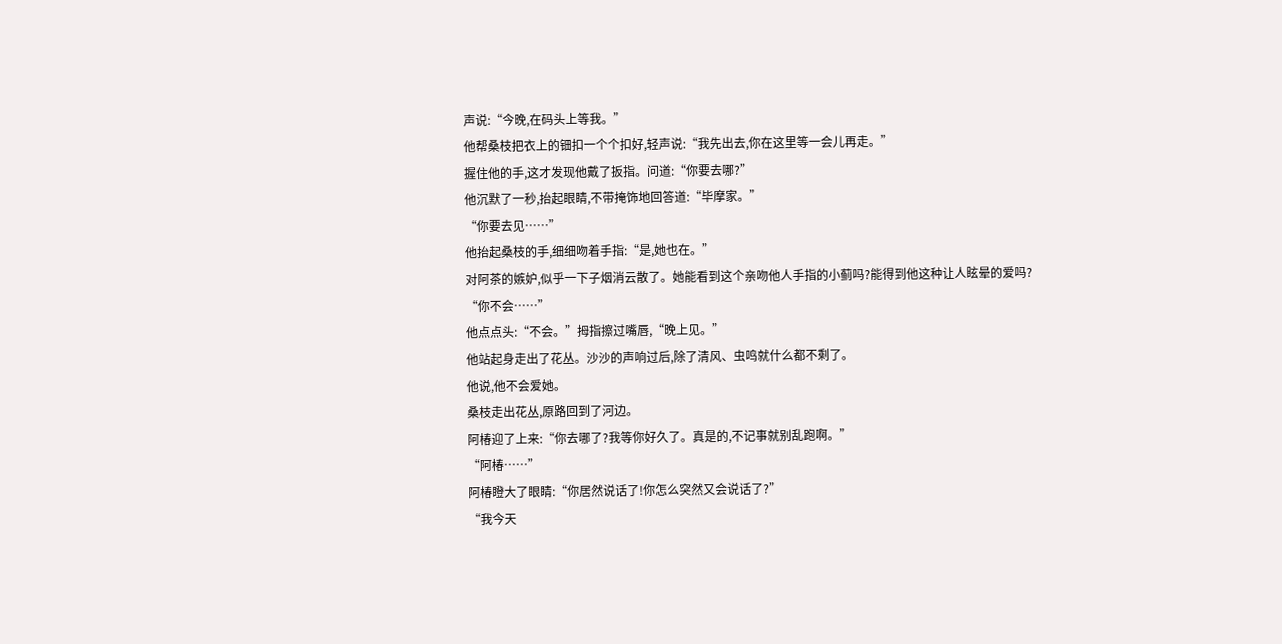声说:“今晚,在码头上等我。”
他帮桑枝把衣上的钿扣一个个扣好,轻声说:“我先出去,你在这里等一会儿再走。”
握住他的手,这才发现他戴了扳指。问道:“你要去哪?”
他沉默了一秒,抬起眼睛,不带掩饰地回答道:“毕摩家。”
“你要去见……”
他抬起桑枝的手,细细吻着手指:“是,她也在。”
对阿茶的嫉妒,似乎一下子烟消云散了。她能看到这个亲吻他人手指的小蓟吗?能得到他这种让人眩晕的爱吗?
“你不会……”
他点点头:“不会。”拇指擦过嘴唇,“晚上见。”
他站起身走出了花丛。沙沙的声响过后,除了清风、虫鸣就什么都不剩了。
他说,他不会爱她。
桑枝走出花丛,原路回到了河边。
阿椿迎了上来:“你去哪了?我等你好久了。真是的,不记事就别乱跑啊。”
“阿椿……”
阿椿瞪大了眼睛:“你居然说话了!你怎么突然又会说话了?”
“我今天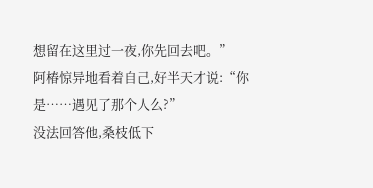想留在这里过一夜,你先回去吧。”
阿椿惊异地看着自己,好半天才说:“你是……遇见了那个人么?”
没法回答他,桑枝低下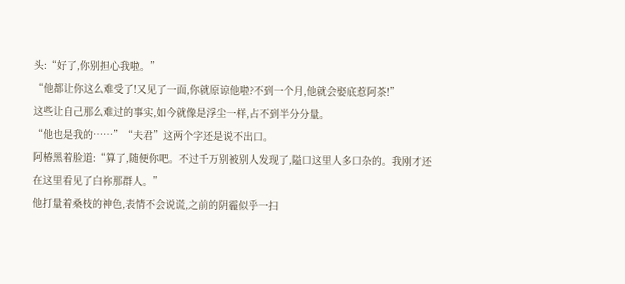头:“好了,你别担心我啦。”
“他都让你这么难受了!又见了一面,你就原谅他啦?不到一个月,他就会娶底惹阿茶!”
这些让自己那么难过的事实,如今就像是浮尘一样,占不到半分分量。
“他也是我的……”“夫君”这两个字还是说不出口。
阿椿黑着脸道:“算了,随便你吧。不过千万别被别人发现了,隘口这里人多口杂的。我刚才还在这里看见了白祢那群人。”
他打量着桑枝的神色,表情不会说谎,之前的阴霾似乎一扫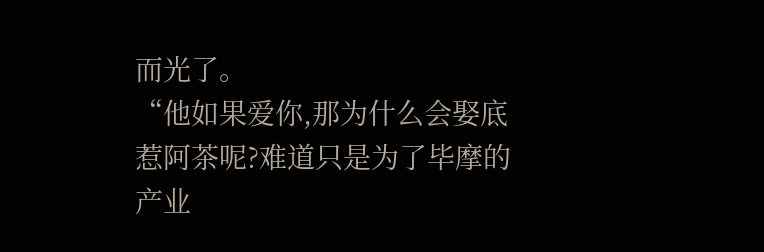而光了。
“他如果爱你,那为什么会娶底惹阿茶呢?难道只是为了毕摩的产业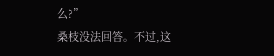么?”
桑枝没法回答。不过,这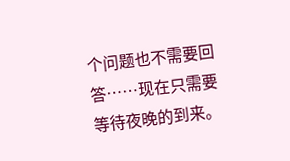个问题也不需要回答……现在只需要等待夜晚的到来。